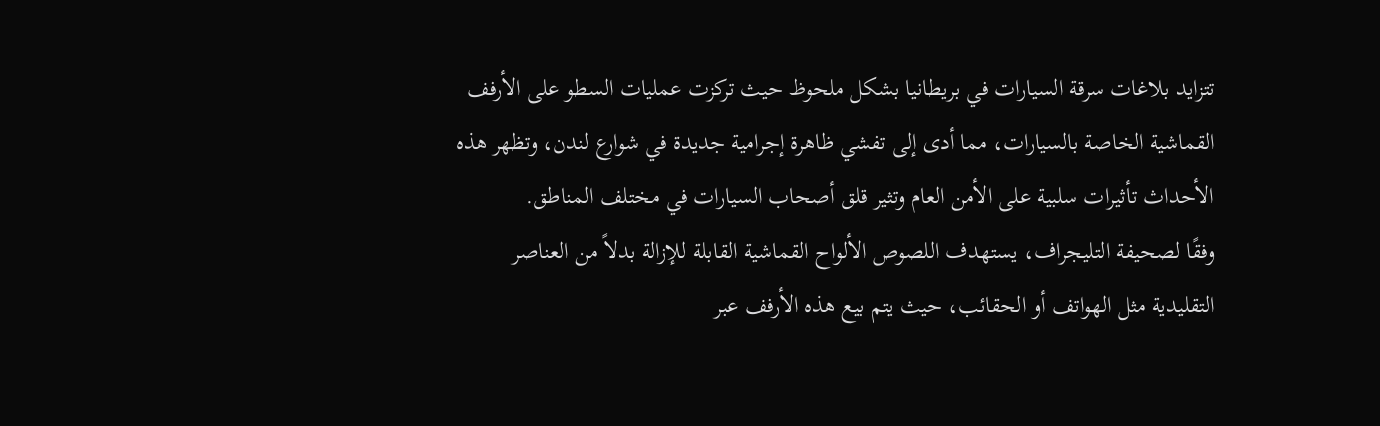تتزايد بلاغات سرقة السيارات في بريطانيا بشكل ملحوظ حيث تركزت عمليات السطو على الأرفف القماشية الخاصة بالسيارات، مما أدى إلى تفشي ظاهرة إجرامية جديدة في شوارع لندن، وتظهر هذه الأحداث تأثيرات سلبية على الأمن العام وتثير قلق أصحاب السيارات في مختلف المناطق.
وفقًا لصحيفة التليجراف، يستهدف اللصوص الألواح القماشية القابلة للإزالة بدلاً من العناصر التقليدية مثل الهواتف أو الحقائب، حيث يتم بيع هذه الأرفف عبر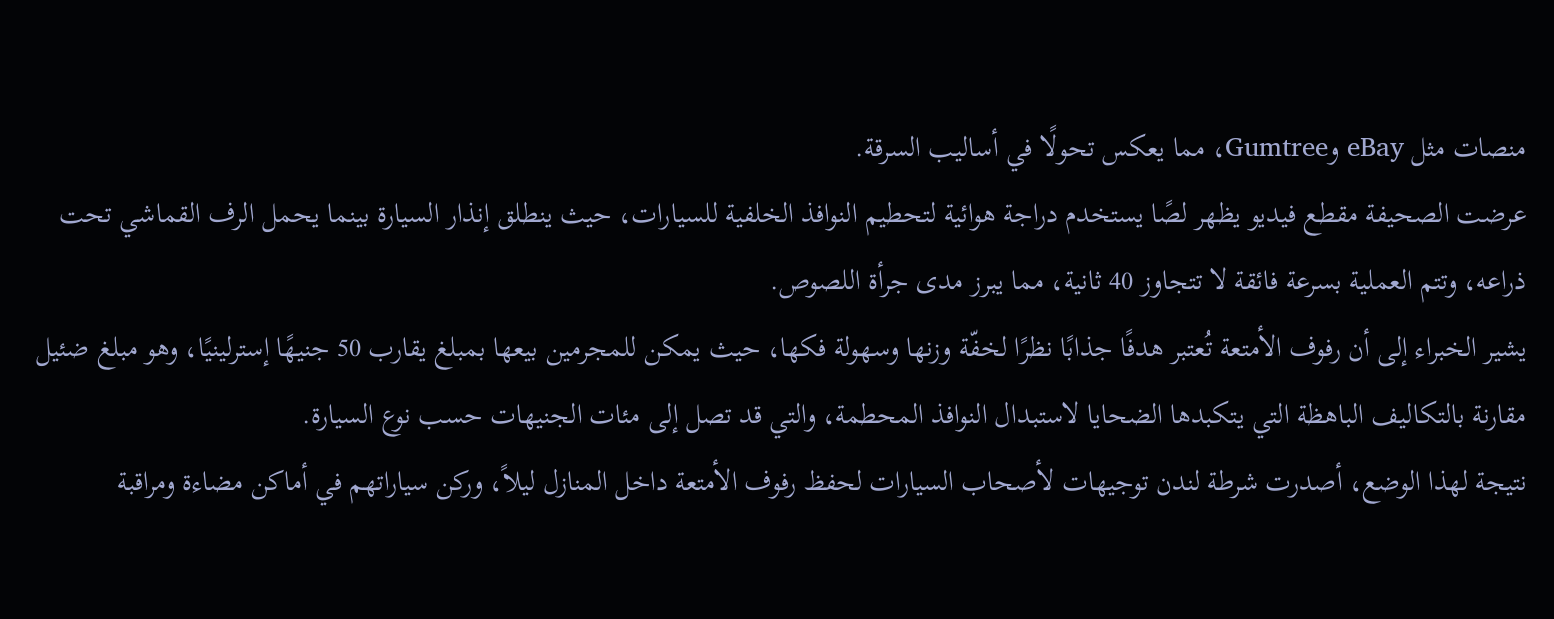منصات مثل eBay وGumtree، مما يعكس تحولًا في أساليب السرقة.
عرضت الصحيفة مقطع فيديو يظهر لصًا يستخدم دراجة هوائية لتحطيم النوافذ الخلفية للسيارات، حيث ينطلق إنذار السيارة بينما يحمل الرف القماشي تحت ذراعه، وتتم العملية بسرعة فائقة لا تتجاوز 40 ثانية، مما يبرز مدى جرأة اللصوص.
يشير الخبراء إلى أن رفوف الأمتعة تُعتبر هدفًا جذابًا نظرًا لخفّة وزنها وسهولة فكها، حيث يمكن للمجرمين بيعها بمبلغ يقارب 50 جنيهًا إسترلينيًا، وهو مبلغ ضئيل مقارنة بالتكاليف الباهظة التي يتكبدها الضحايا لاستبدال النوافذ المحطمة، والتي قد تصل إلى مئات الجنيهات حسب نوع السيارة.
نتيجة لهذا الوضع، أصدرت شرطة لندن توجيهات لأصحاب السيارات لحفظ رفوف الأمتعة داخل المنازل ليلاً، وركن سياراتهم في أماكن مضاءة ومراقبة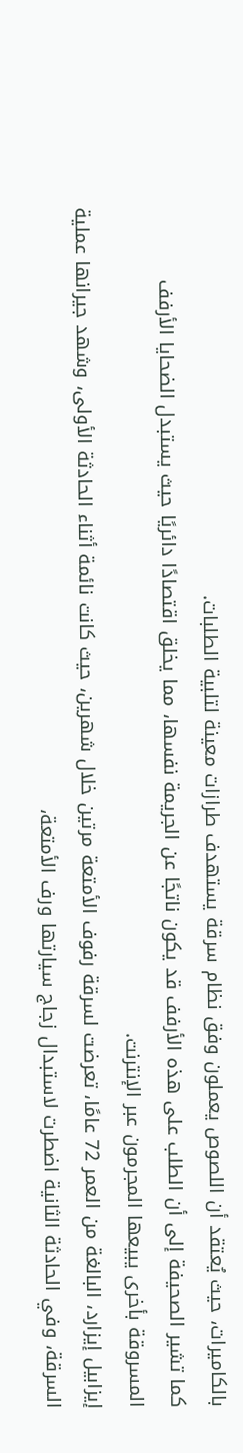بالكاميرات، حيث يُعتقد أن اللصوص يعملون وفق نظام سرقة يستهدف طرازات معينة لتلبية الطلبات.
كما تشير الصحيفة إلى أن الطلب على هذه الأرفف قد يكون ناتجًا عن الجريمة نفسها، مما يخلق اقتصادًا دائريًا حيث يستبدل الضحايا الأرفف المسروقة بأخرى يبيعها المجرمون عبر الإنترنت.
إيزابيل إيزارد، البالغة من العمر 72 عامًا، تعرضت لسرقة رفوف الأمتعة مرتين خلال شهرين، حيث كانت نائمة أثناء الحادثة الأولى، وشهد جيرانها عملية السرقة، وفي الحادثة الثانية اضطرت لاستبدال زجاج سيارتها ورف الأمتعة،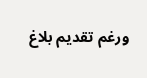ورغم تقديم بلاغ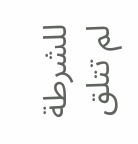للشرطة لم تتلق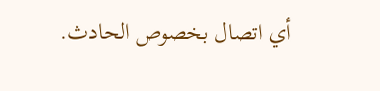أي اتصال بخصوص الحادث.